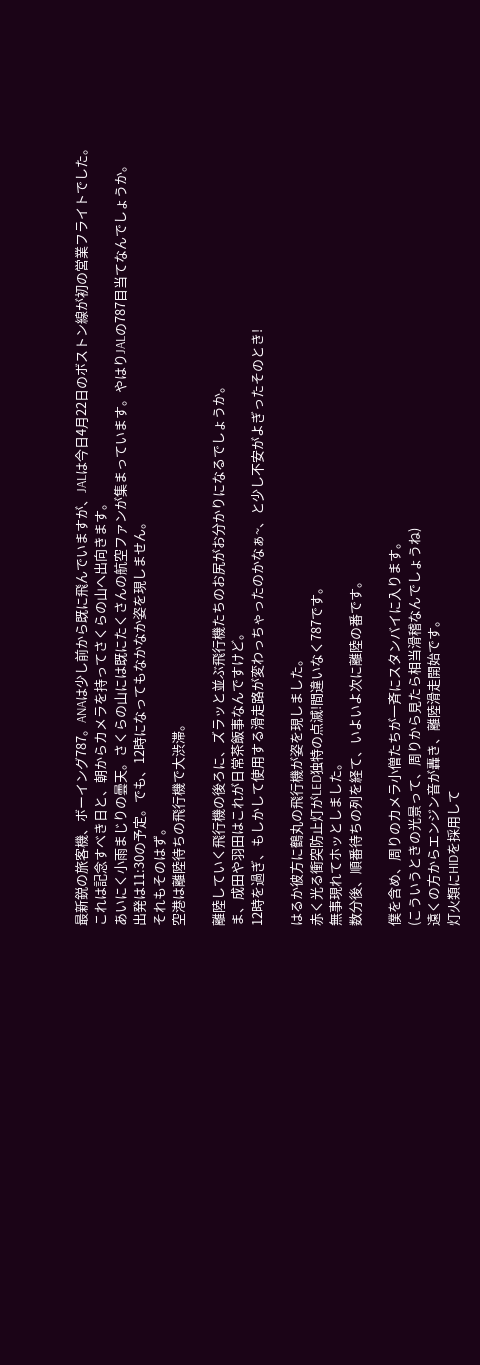最新鋭の旅客機、ボーイング787。ANAは少し前から既に飛んでいますが、JALは今日4月22日のボストン線が初の営業フライトでした。
これは記念すべき日と、朝からカメラを持ってさくらの山へ出向きます。
あいにく小雨まじりの曇天。さくらの山には既にたくさんの航空ファンが集まっています。やはりJALの787目当てなんでしょうか。
出発は11:30の予定。でも、12時になってもなかなか姿を現しません。
それもそのはず。
空港は離陸待ちの飛行機で大渋滞。

離陸していく飛行機の後ろに、ズラッと並ぶ飛行機たちのお尻がお分かりになるでしょうか。
ま、成田や羽田はこれが日常茶飯事なんですけど。
12時を過ぎ、もしかして使用する滑走路が変わっちゃったのかなぁ~、と少し不安がよぎったそのとき!

はるか彼方に鶴丸の飛行機が姿を現しました。
赤く光る衝突防止灯がLED独特の点滅!間違いなく787です。
無事現れてホッとしました。
数分後、順番待ちの列を経て、いよいよ次に離陸の番です。

僕を含め、周りのカメラ小僧たちが一斉にスタンバイに入ります。
(こういうときの光景って、周りから見たら相当滑稽なんでしょうね)
遠くの方からエンジン音が轟き、離陸滑走開始です。
灯火類にHIDを採用して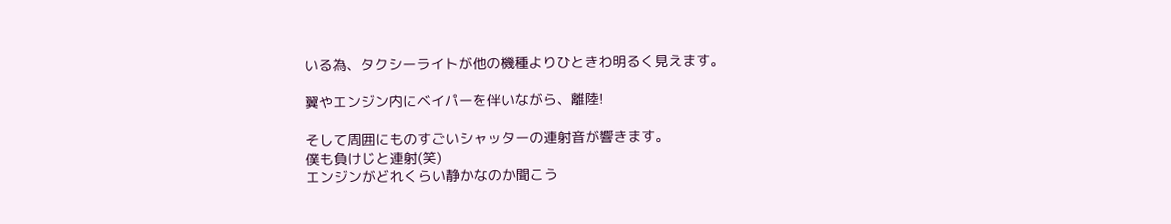いる為、タクシーライトが他の機種よりひときわ明るく見えます。

翼やエンジン内にベイパーを伴いながら、離陸!

そして周囲にものすごいシャッターの連射音が響きます。
僕も負けじと連射(笑)
エンジンがどれくらい静かなのか聞こう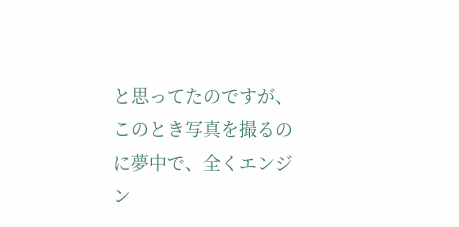と思ってたのですが、このとき写真を撮るのに夢中で、全くエンジン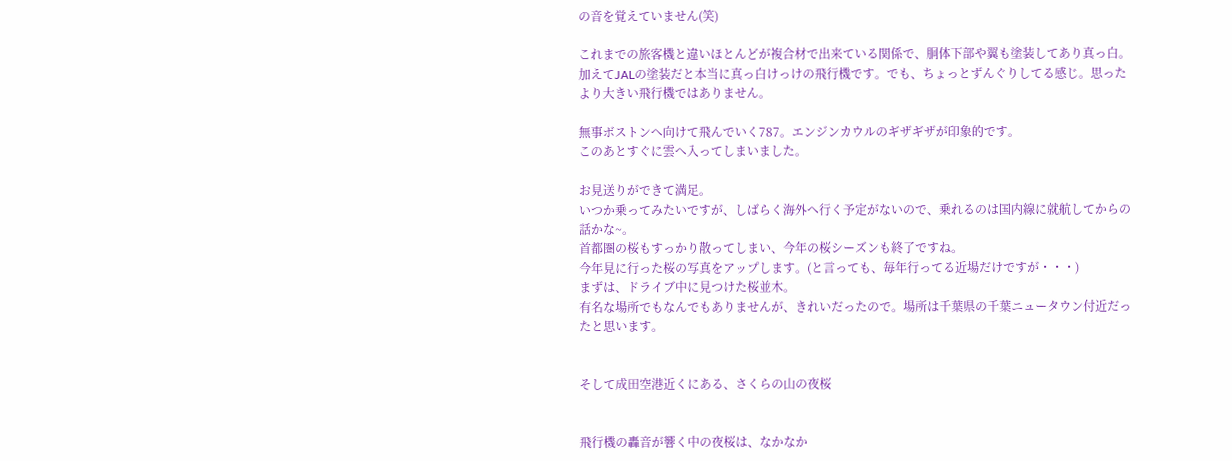の音を覚えていません(笑)

これまでの旅客機と違いほとんどが複合材で出来ている関係で、胴体下部や翼も塗装してあり真っ白。
加えてJALの塗装だと本当に真っ白けっけの飛行機です。でも、ちょっとずんぐりしてる感じ。思ったより大きい飛行機ではありません。

無事ボストンへ向けて飛んでいく787。エンジンカウルのギザギザが印象的です。
このあとすぐに雲へ入ってしまいました。

お見送りができて満足。
いつか乗ってみたいですが、しばらく海外へ行く予定がないので、乗れるのは国内線に就航してからの話かな~。
首都圏の桜もすっかり散ってしまい、今年の桜シーズンも終了ですね。
今年見に行った桜の写真をアップします。(と言っても、毎年行ってる近場だけですが・・・)
まずは、ドライブ中に見つけた桜並木。
有名な場所でもなんでもありませんが、きれいだったので。場所は千葉県の千葉ニュータウン付近だったと思います。


そして成田空港近くにある、さくらの山の夜桜


飛行機の轟音が響く中の夜桜は、なかなか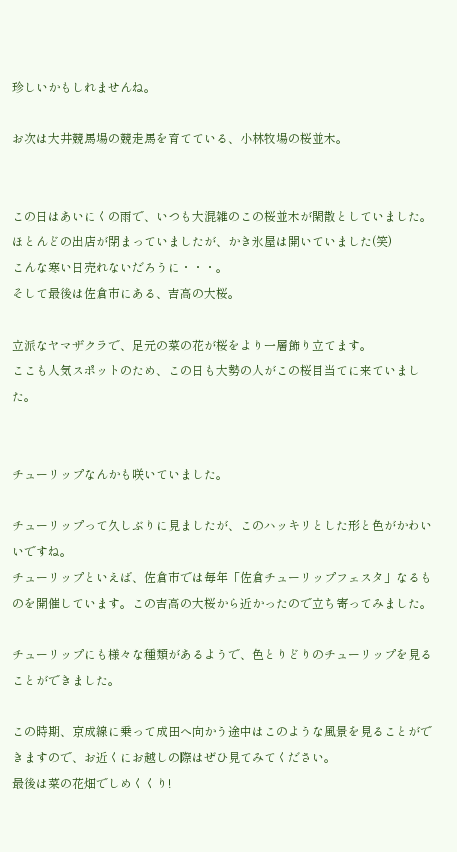珍しいかもしれませんね。

お次は大井競馬場の競走馬を育てている、小林牧場の桜並木。


この日はあいにくの雨で、いつも大混雑のこの桜並木が閑散としていました。
ほとんどの出店が閉まっていましたが、かき氷屋は開いていました(笑)
こんな寒い日売れないだろうに・・・。
そして最後は佐倉市にある、吉高の大桜。

立派なヤマザクラで、足元の菜の花が桜をより一層飾り立てます。
ここも人気スポットのため、この日も大勢の人がこの桜目当てに来ていました。


チューリップなんかも咲いていました。

チューリップって久しぶりに見ましたが、このハッキリとした形と色がかわいいですね。
チューリップといえば、佐倉市では毎年「佐倉チューリップフェスタ」なるものを開催しています。この吉高の大桜から近かったので立ち寄ってみました。

チューリップにも様々な種類があるようで、色とりどりのチューリップを見ることができました。

この時期、京成線に乗って成田へ向かう途中はこのような風景を見ることができますので、お近くにお越しの際はぜひ見てみてください。
最後は菜の花畑でしめくくり!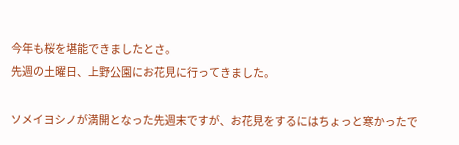今年も桜を堪能できましたとさ。
先週の土曜日、上野公園にお花見に行ってきました。

ソメイヨシノが満開となった先週末ですが、お花見をするにはちょっと寒かったで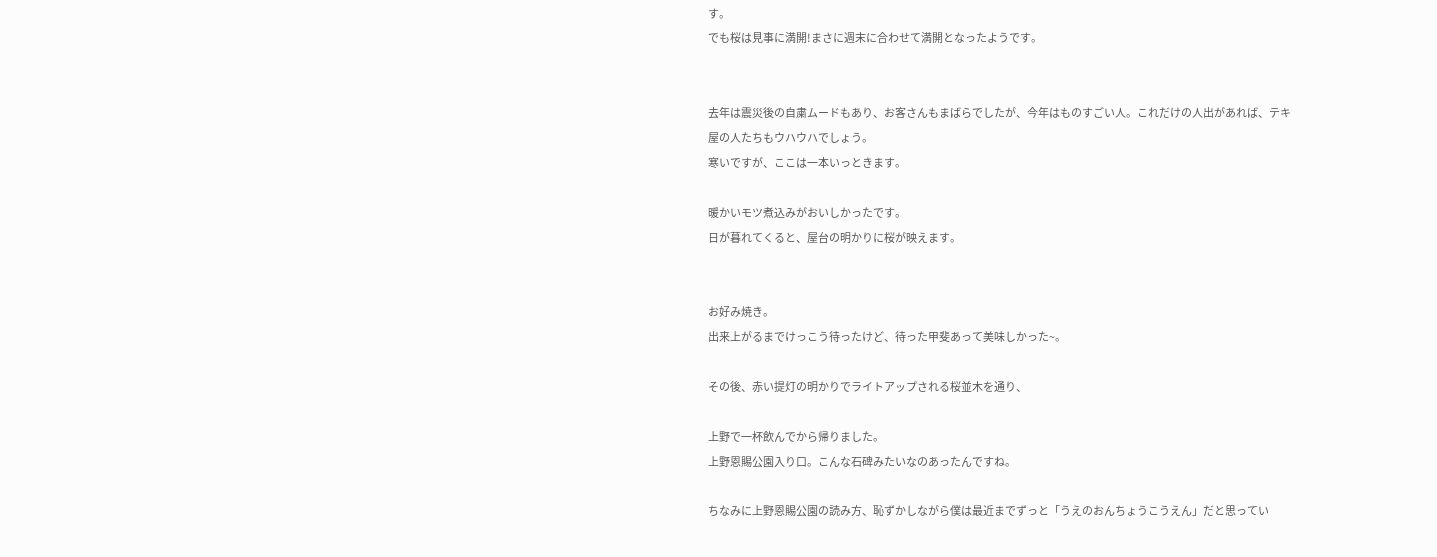す。
でも桜は見事に満開!まさに週末に合わせて満開となったようです。


去年は震災後の自粛ムードもあり、お客さんもまばらでしたが、今年はものすごい人。これだけの人出があれば、テキ屋の人たちもウハウハでしょう。
寒いですが、ここは一本いっときます。

暖かいモツ煮込みがおいしかったです。
日が暮れてくると、屋台の明かりに桜が映えます。


お好み焼き。
出来上がるまでけっこう待ったけど、待った甲斐あって美味しかった~。

その後、赤い提灯の明かりでライトアップされる桜並木を通り、

上野で一杯飲んでから帰りました。
上野恩賜公園入り口。こんな石碑みたいなのあったんですね。

ちなみに上野恩賜公園の読み方、恥ずかしながら僕は最近までずっと「うえのおんちょうこうえん」だと思ってい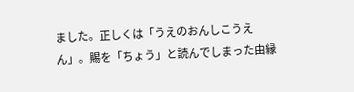ました。正しくは「うえのおんしこうえん」。賜を「ちょう」と読んでしまった由縁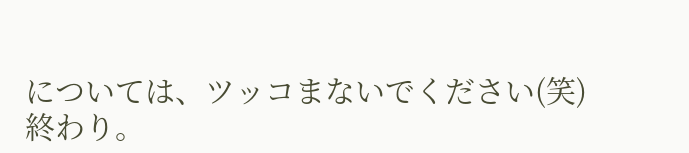については、ツッコまないでください(笑)
終わり。